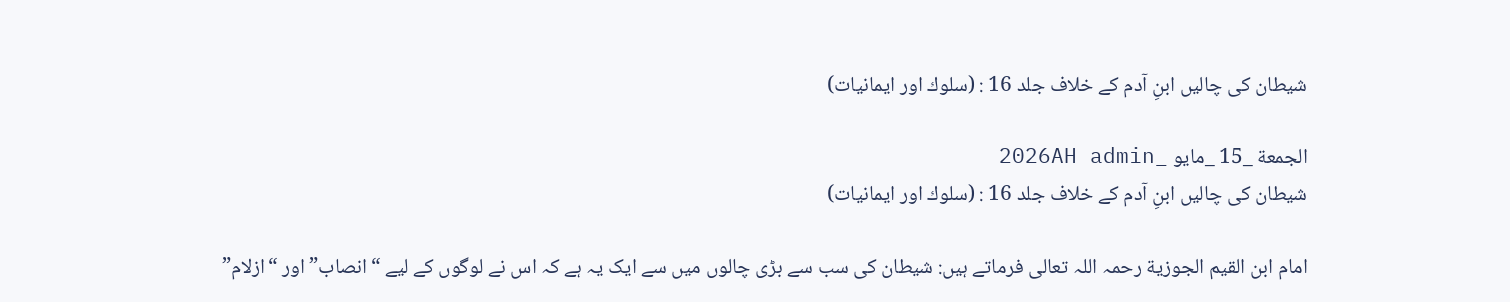شیطان کی چالیں ابنِ آدم کے خلاف جلد 16 : (سلوك اور ایمانیات)

الجمعة _15 _مايو _2026AH admin
شیطان کی چالیں ابنِ آدم کے خلاف جلد 16 : (سلوك اور ایمانیات)

امام ابن القيم الجوزية رحمہ اللہ تعالى فرماتے ہیں: شیطان کی سب سے بڑی چالوں میں سے ایک یہ ہے کہ اس نے لوگوں کے لیے “انصاب” اور “ازلام”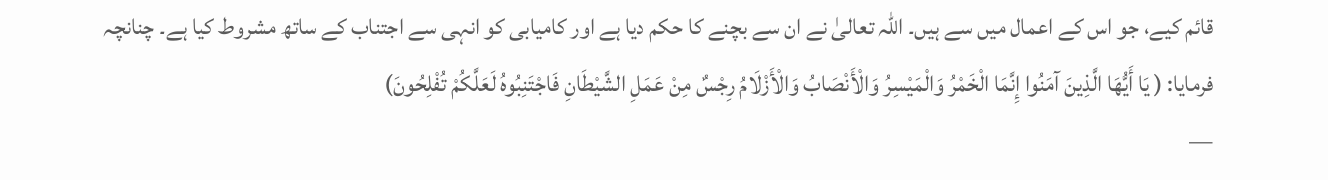قائم کیے، جو اس کے اعمال میں سے ہیں۔ اللہ تعالیٰ نے ان سے بچنے کا حکم دیا ہے اور کامیابی کو انہی سے اجتناب کے ساتھ مشروط کیا ہے۔ چنانچہ فرمایا: ( يَا أَيُّهَا الَّذِينَ آمَنُوا إِنَّمَا الْخَمْرُ وَالْمَيْسِرُ وَالْأَنْصَابُ وَالْأَزْلَامُ رِجْسٌ مِنْ عَمَلِ الشَّيْطَانِ فَاجْتَنِبُوهُ لَعَلَّكُمْ تُفْلِحُونَ)
—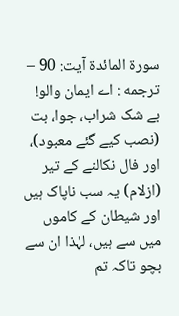سورة المائدة آیت: 90 –
ترجمه : اے ایمان والو! بے شک شراب، جوا، بت (نصب کیے گئے معبود)، اور فال نکالنے کے تیر (ازلام) یہ سب ناپاک ہیں اور شیطان کے کاموں میں سے ہیں، لہٰذا ان سے بچو تاکہ تم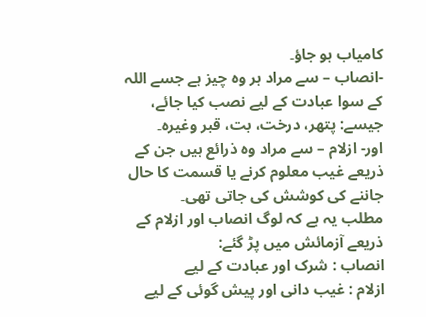کامیاب ہو جاؤ۔
-انصاب – سے مراد ہر وہ چیز ہے جسے اللہ کے سوا عبادت کے لیے نصب کیا جائے، جیسے: پتھر، درخت، بت، قبر وغیرہ۔
اور- ازلام – سے مراد وہ ذرائع ہیں جن کے ذریعے غیب معلوم کرنے یا قسمت کا حال جاننے کی کوشش کی جاتی تھی۔
مطلب یہ ہے کہ لوگ انصاب اور ازلام کے ذریعے آزمائش میں پڑ گئے:
انصاب : شرک اور عبادت کے لیے
ازلام : غیب دانی اور پیش گوئی کے لیے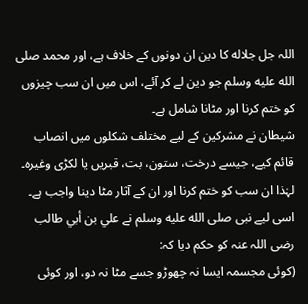اللہ جل جلاله کا دین ان دونوں کے خلاف ہے، اور محمد صلى الله عليه وسلم جو دین لے کر آئے، اس میں ان سب چیزوں کو ختم کرنا اور مٹانا شامل ہے۔
شیطان نے مشرکین کے لیے مختلف شکلوں میں انصاب قائم کیے، جیسے درخت، ستون، بت، قبریں یا لکڑی وغیرہ۔ لہٰذا ان سب کو ختم کرنا اور ان کے آثار مٹا دینا واجب ہے۔ اسی لیے نبی صلى الله عليه وسلم نے علي بن أبي طالب رضی اللہ عنہ کو حکم دیا کہ:
(کوئی مجسمہ ایسا نہ چھوڑو جسے مٹا نہ دو، اور کوئی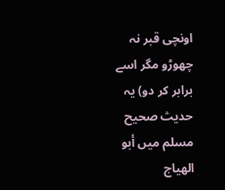اونچی قبر نہ چھوڑو مگر اسے برابر کر دو) یہ حدیث صحيح مسلم میں أبو الهياج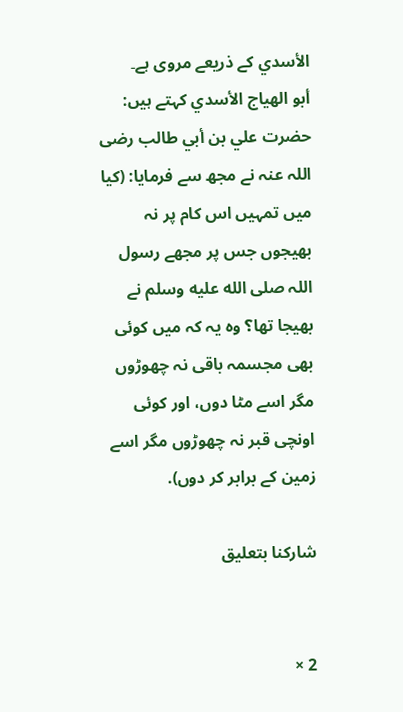الأسدي کے ذریعے مروی ہے۔
أبو الهياج الأسدي کہتے ہیں: حضرت علي بن أبي طالب رضی اللہ عنہ نے مجھ سے فرمایا: (کیا میں تمہیں اس کام پر نہ بھیجوں جس پر مجھے رسول اللہ صلى الله عليه وسلم نے بھیجا تھا؟ وہ یہ کہ میں کوئی بھی مجسمہ باقی نہ چھوڑوں مگر اسے مٹا دوں، اور کوئی اونچی قبر نہ چھوڑوں مگر اسے زمین کے برابر کر دوں).

شاركنا بتعليق


2 ×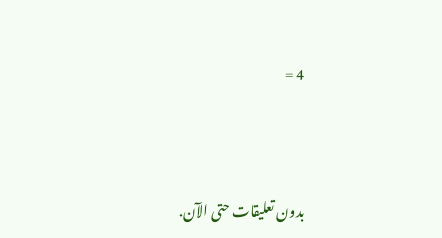4 =




بدون تعليقات حتى الآن.